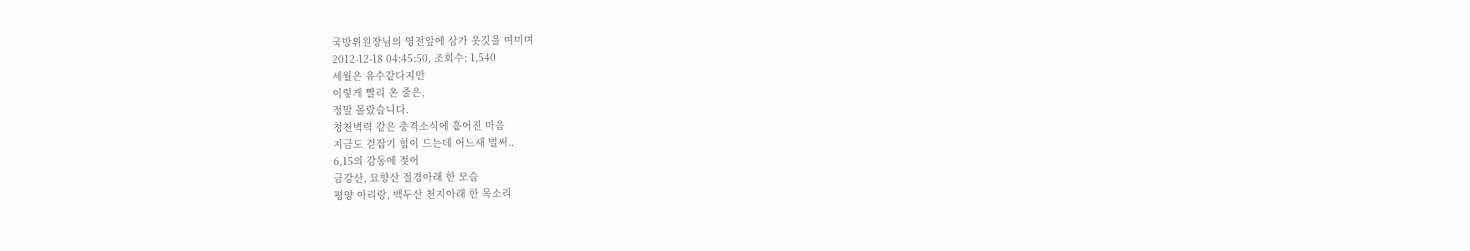국방위원장님의 영전앞에 삼가 옷깃을 여미며
2012-12-18 04:45:50, 조회수: 1,540
세월은 유수같다지만
이렇게 빨리 온 줄은,
정말 몰랐습니다.
청천벽력 같은 충격소식에 흩어진 마음
지금도 걷잡기 힘이 드는데 어느새 벌써..
6,15의 감동에 젖어
금강산, 묘향산 절경아래 한 모습
평양 아리랑, 백두산 천지아래 한 목소리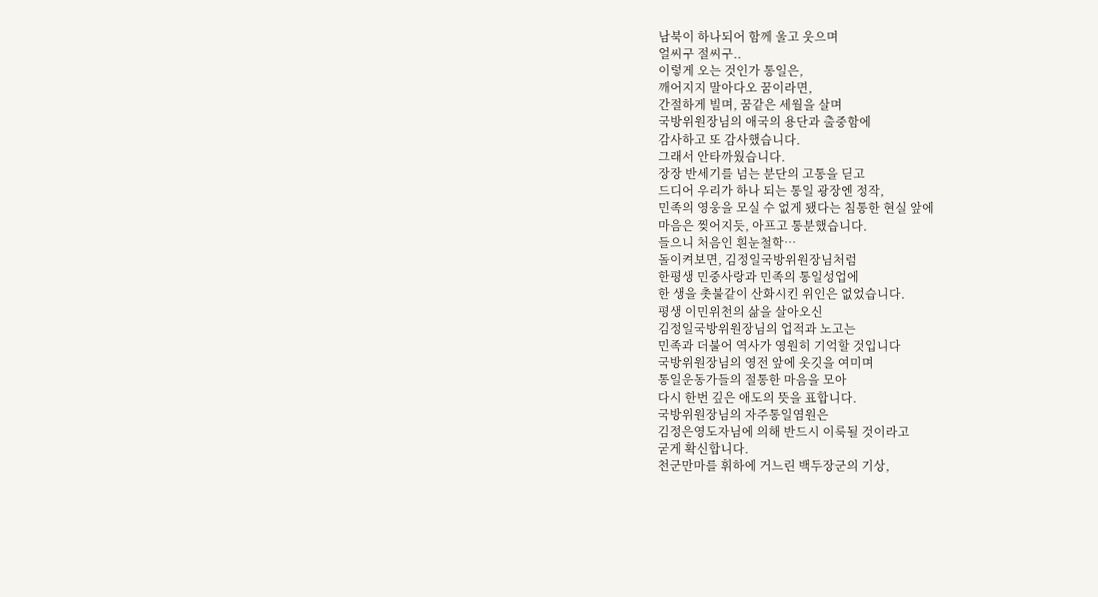남북이 하나되어 함께 울고 웃으며
얼씨구 절씨구..
이렇게 오는 것인가 통일은,
깨어지지 말아다오 꿈이라면,
간절하게 빌며, 꿈같은 세월을 살며
국방위원장님의 애국의 용단과 출중함에
감사하고 또 감사했습니다.
그래서 안타까웠습니다.
장장 반세기를 넘는 분단의 고통을 딛고
드디어 우리가 하나 되는 통일 광장엔 정작,
민족의 영웅을 모실 수 없게 됐다는 침통한 현실 앞에
마음은 찢어지듯, 아프고 통분했습니다.
들으니 처음인 흰눈철학…
돌이켜보면, 김정일국방위원장님처럼
한평생 민중사랑과 민족의 통일성업에
한 생을 촛불같이 산화시킨 위인은 없었습니다.
평생 이민위천의 삶을 살아오신
김정일국방위원장님의 업적과 노고는
민족과 더불어 역사가 영원히 기억할 것입니다
국방위원장님의 영전 앞에 옷깃을 여미며
통일운동가들의 절통한 마음을 모아
다시 한번 깊은 애도의 뜻을 표합니다.
국방위원장님의 자주통일염원은
김정은영도자님에 의해 반드시 이룩될 것이라고
굳게 확신합니다.
천군만마를 휘하에 거느린 백두장군의 기상,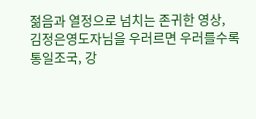젊음과 열정으로 넘치는 존귀한 영상,
김정은영도자님을 우러르면 우러를수록
통일조국, 강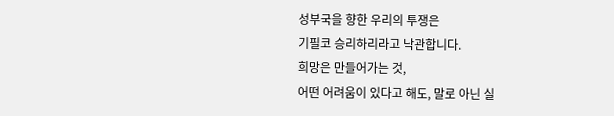성부국을 향한 우리의 투쟁은
기필코 승리하리라고 낙관합니다.
희망은 만들어가는 것,
어떤 어려움이 있다고 해도, 말로 아닌 실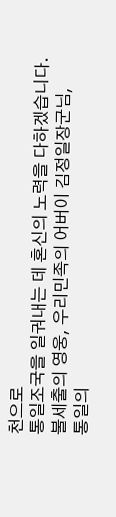천으로
통일조국을 일궈내는 데 혼신의 노력을 다하겠습니다.
불세출의 영웅, 우리민족의 어버이 김정일장군님,
통일의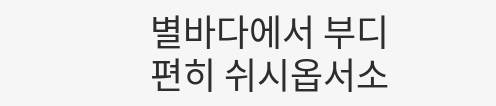별바다에서 부디 편히 쉬시옵서소